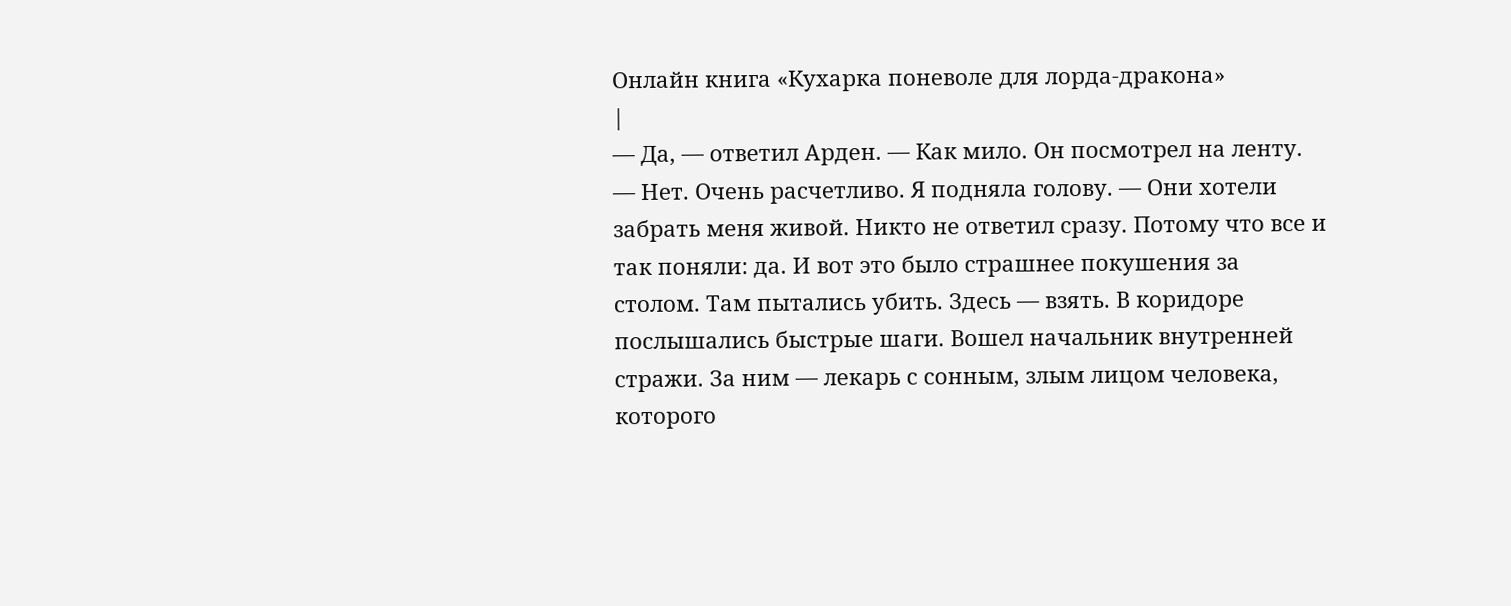Онлайн книга «Кухарка поневоле для лорда-дракона»
|
— Да, — ответил Арден. — Как мило. Он посмотрел на ленту. — Нет. Очень расчетливо. Я подняла голову. — Они хотели забрать меня живой. Никто не ответил сразу. Потому что все и так поняли: да. И вот это было страшнее покушения за столом. Там пытались убить. Здесь — взять. В коридоре послышались быстрые шаги. Вошел начальник внутренней стражи. За ним — лекарь с сонным, злым лицом человека, которого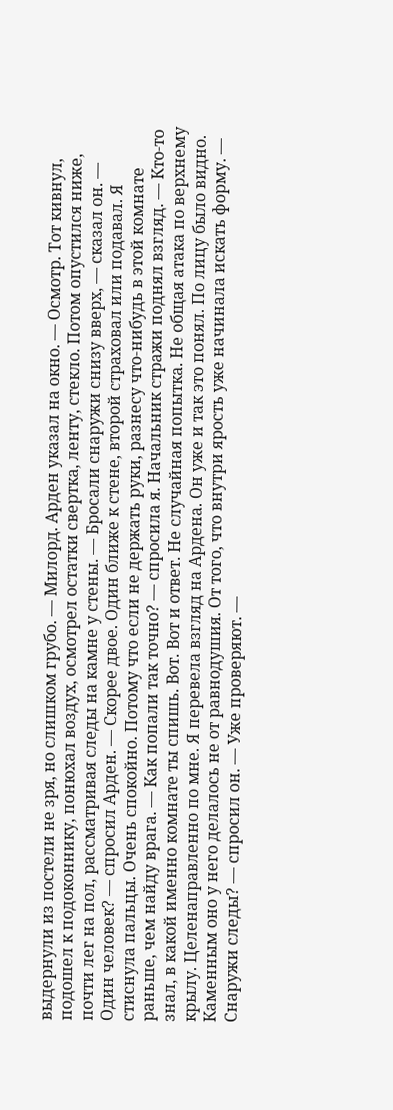выдернули из постели не зря, но слишком грубо. — Милорд. Арден указал на окно. — Осмотр. Тот кивнул, подошел к подоконнику, понюхал воздух, осмотрел остатки свертка, ленту, стекло. Потом опустился ниже, почти лег на пол, рассматривая следы на камне у стены. — Бросали снаружи снизу вверх, — сказал он. — Один человек? — спросил Арден. — Скорее двое. Один ближе к стене, второй страховал или подавал. Я стиснула пальцы. Очень спокойно. Потому что если не держать руки, разнесу что-нибудь в этой комнате раньше, чем найду врага. — Как попали так точно? — спросила я. Начальник стражи поднял взгляд. — Кто-то знал, в какой именно комнате ты спишь. Вот. Вот и ответ. Не случайная попытка. Не общая атака по верхнему крылу. Целенаправленно по мне. Я перевела взгляд на Ардена. Он уже и так это понял. По лицу было видно. Каменным оно у него делалось не от равнодушия. От того, что внутри ярость уже начинала искать форму. — Снаружи следы? — спросил он. — Уже проверяют. —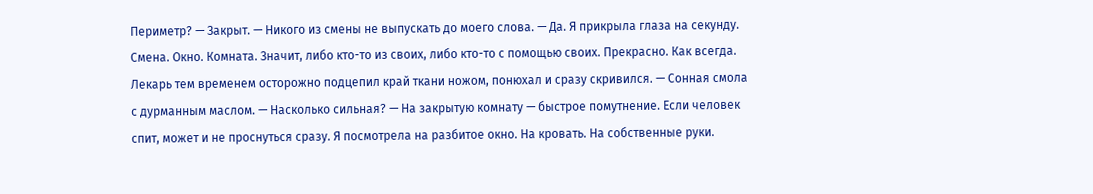Периметр? — Закрыт. — Никого из смены не выпускать до моего слова. — Да. Я прикрыла глаза на секунду. Смена. Окно. Комната. Значит, либо кто-то из своих, либо кто-то с помощью своих. Прекрасно. Как всегда. Лекарь тем временем осторожно подцепил край ткани ножом, понюхал и сразу скривился. — Сонная смола с дурманным маслом. — Насколько сильная? — На закрытую комнату — быстрое помутнение. Если человек спит, может и не проснуться сразу. Я посмотрела на разбитое окно. На кровать. На собственные руки.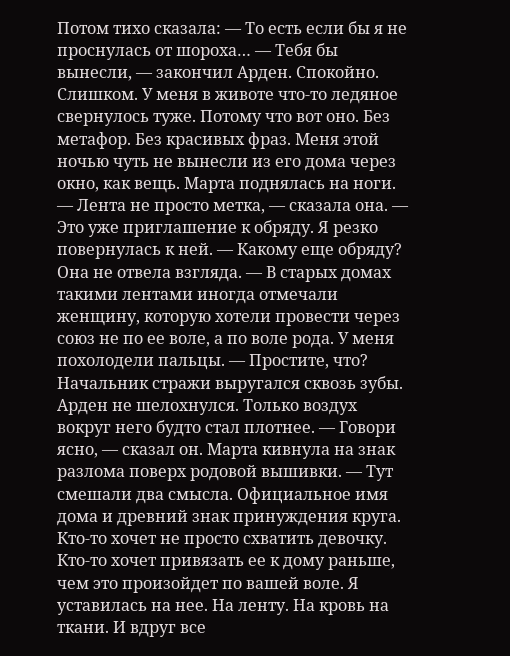Потом тихо сказала: — То есть если бы я не проснулась от шороха… — Тебя бы вынесли, — закончил Арден. Спокойно. Слишком. У меня в животе что-то ледяное свернулось туже. Потому что вот оно. Без метафор. Без красивых фраз. Меня этой ночью чуть не вынесли из его дома через окно, как вещь. Марта поднялась на ноги. — Лента не просто метка, — сказала она. — Это уже приглашение к обряду. Я резко повернулась к ней. — Какому еще обряду? Она не отвела взгляда. — В старых домах такими лентами иногда отмечали женщину, которую хотели провести через союз не по ее воле, а по воле рода. У меня похолодели пальцы. — Простите, что? Начальник стражи выругался сквозь зубы. Арден не шелохнулся. Только воздух вокруг него будто стал плотнее. — Говори ясно, — сказал он. Марта кивнула на знак разлома поверх родовой вышивки. — Тут смешали два смысла. Официальное имя дома и древний знак принуждения круга. Кто-то хочет не просто схватить девочку. Кто-то хочет привязать ее к дому раньше, чем это произойдет по вашей воле. Я уставилась на нее. На ленту. На кровь на ткани. И вдруг все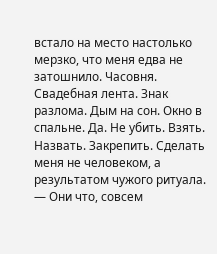встало на место настолько мерзко, что меня едва не затошнило. Часовня. Свадебная лента. Знак разлома. Дым на сон. Окно в спальне. Да. Не убить. Взять. Назвать. Закрепить. Сделать меня не человеком, а результатом чужого ритуала. — Они что, совсем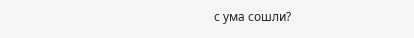с ума сошли?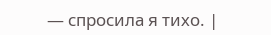— спросила я тихо. |